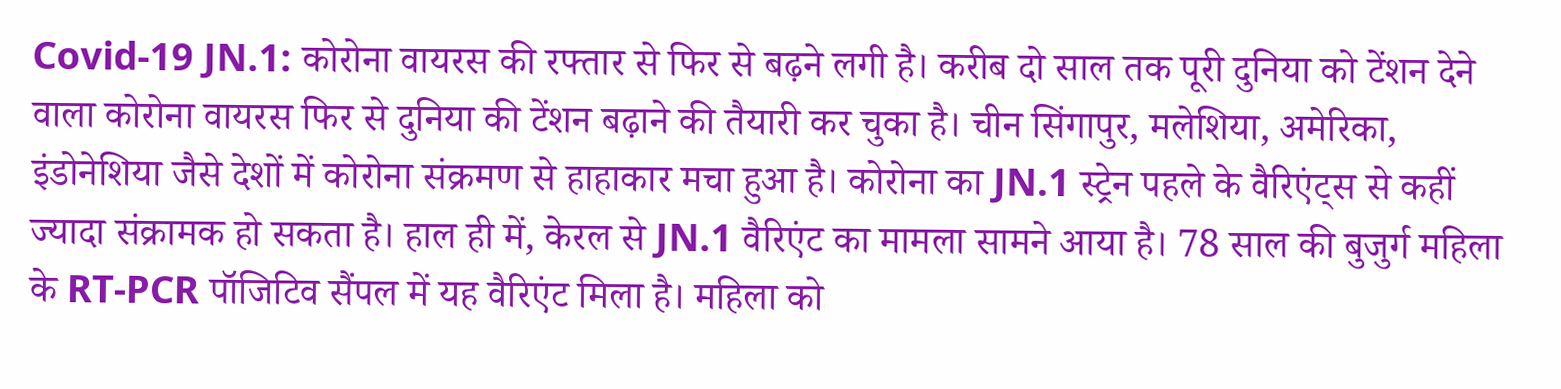Covid-19 JN.1: कोरोना वायरस की रफ्तार से फिर से बढ़ने लगी है। करीब दो साल तक पूरी दुनिया को टेंशन देने वाला कोरोना वायरस फिर से दुनिया की टेंशन बढ़ाने की तैयारी कर चुका है। चीन सिंगापुर, मलेशिया, अमेरिका, इंडोनेशिया जैसे देशों में कोरोना संक्रमण से हाहाकार मचा हुआ है। कोरोना का JN.1 स्ट्रेन पहले के वैरिएंट्स से कहीं ज्यादा संक्रामक हो सकता है। हाल ही में, केरल से JN.1 वैरिएंट का मामला सामने आया है। 78 साल की बुजुर्ग महिला के RT-PCR पॉजिटिव सैंपल में यह वैरिएंट मिला है। महिला को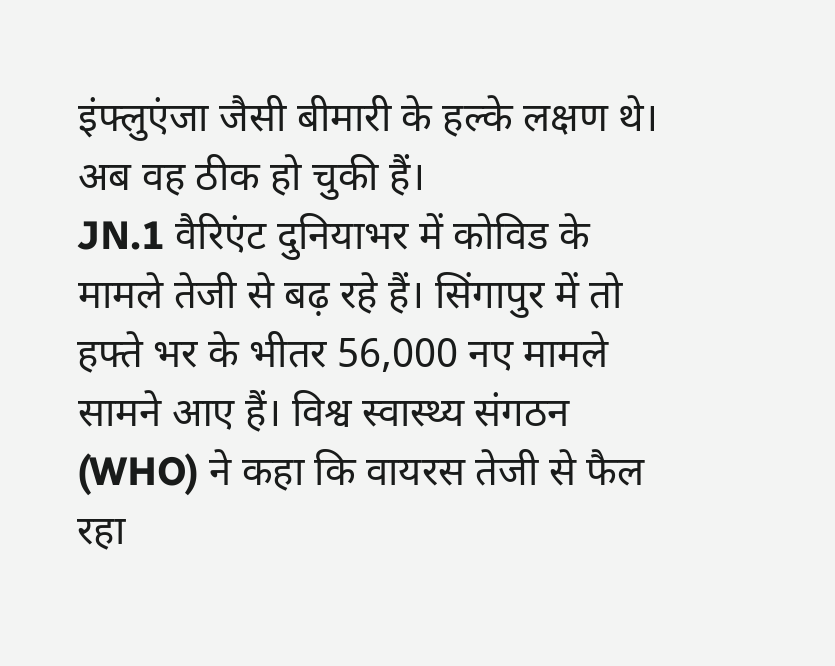इंफ्लुएंजा जैसी बीमारी के हल्के लक्षण थे। अब वह ठीक हो चुकी हैं।
JN.1 वैरिएंट दुनियाभर में कोविड के मामले तेजी से बढ़ रहे हैं। सिंगापुर में तो हफ्ते भर के भीतर 56,000 नए मामले सामने आए हैं। विश्व स्वास्थ्य संगठन (WHO) ने कहा कि वायरस तेजी से फैल रहा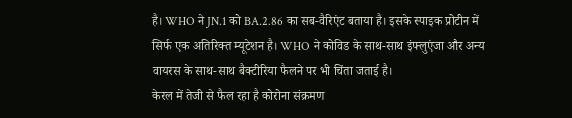है। WHO ने JN.1 को BA.2.86 का सब-वैरिएंट बताया है। इसके स्पाइक प्रोटीन में सिर्फ एक अतिरिक्त म्यूटेशन है। WHO ने कोविड के साथ-साथ इंफ्लुएंजा और अन्य वायरस के साथ-साथ बैक्टीरिया फैलने पर भी चिंता जताई है।
केरल में तेजी से फैल रहा है कोरोना संक्रमण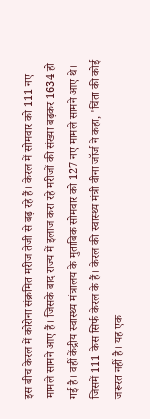इस बीच केरल में कोरोना संक्रमित मरीज तेजी से बढ़ रहे हैं। केरल में सोमवार को 111 नए मामले सामने आए हैं। जिसके बाद राज्य में इलाज करा रहे मरीजों की संख्या बढ़कर 1634 हो गई है। वहीं केंद्रीय स्वास्थ्य मंत्रालय के मुताबिक सोमवार को 127 नए मामले सामने आए थे। जिसमें 111 केस सिर्फ केरल के हैं। केरल की स्वास्थ्य मंत्री वीना जॉर्ज ने कहा, 'चिंता की कोई जरूरत नहीं है। यह एक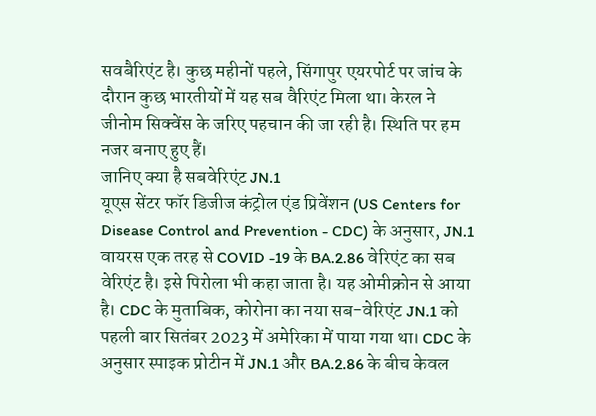सवबैरिएंट है। कुछ महीनों पहले, सिंगापुर एयरपोर्ट पर जांच के दौरान कुछ भारतीयों में यह सब वैरिएंट मिला था। केरल ने जीनोम सिक्वेंस के जरिए पहचान की जा रही है। स्थिति पर हम नजर बनाए हुए हैं।
जानिए क्या है सबवेरिएंट JN.1
यूएस सेंटर फॉर डिजीज कंट्रोल एंड प्रिवेंशन (US Centers for Disease Control and Prevention - CDC) के अनुसार, JN.1 वायरस एक तरह से COVID -19 के BA.2.86 वेरिएंट का सब वेरिएंट है। इसे पिरोला भी कहा जाता है। यह ओमीक्रोन से आया है। CDC के मुताबिक, कोरोना का नया सब-वेरिएंट JN.1 को पहली बार सितंबर 2023 में अमेरिका में पाया गया था। CDC के अनुसार स्पाइक प्रोटीन में JN.1 और BA.2.86 के बीच केवल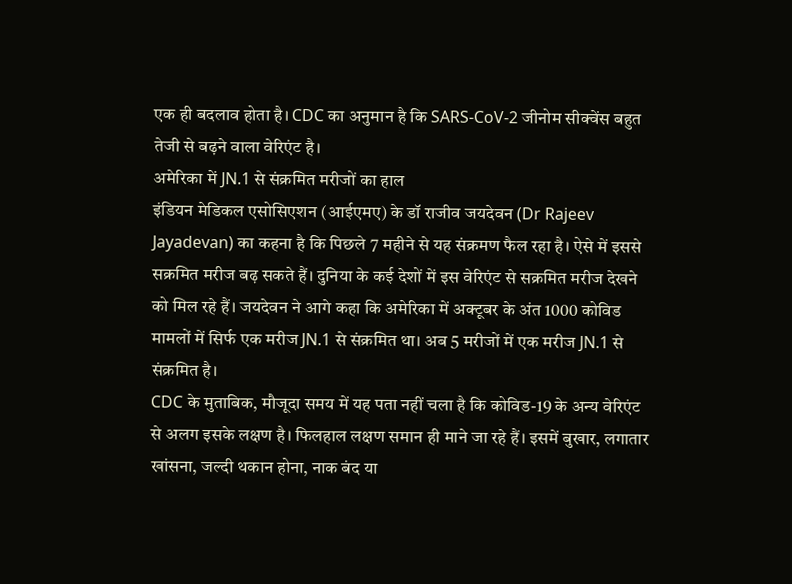एक ही बदलाव होता है। CDC का अनुमान है कि SARS-CoV-2 जीनोम सीक्वेंस बहुत तेजी से बढ़ने वाला वेरिएंट है।
अमेरिका में JN.1 से संक्रमित मरीजों का हाल
इंडियन मेडिकल एसोसिएशन (आईएमए) के डॉ राजीव जयदेवन (Dr Rajeev Jayadevan) का कहना है कि पिछले 7 महीने से यह संक्रमण फैल रहा है। ऐसे में इससे सक्रमित मरीज बढ़ सकते हैं। दुनिया के कई देशों में इस वेरिएंट से सक्रमित मरीज देखने को मिल रहे हैं। जयदेवन ने आगे कहा कि अमेरिका में अक्टूबर के अंत 1000 कोविड मामलों में सिर्फ एक मरीज JN.1 से संक्रमित था। अब 5 मरीजों में एक मरीज JN.1 से संक्रमित है।
CDC के मुताबिक, मौजूदा समय में यह पता नहीं चला है कि कोविड-19 के अन्य वेरिएंट से अलग इसके लक्षण है। फिलहाल लक्षण समान ही माने जा रहे हैं। इसमें बुखार, लगातार खांसना, जल्दी थकान होना, नाक बंद या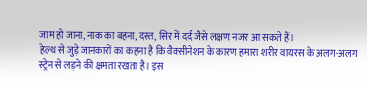जाम हो जाना, नाक का बहना, दस्त, सिर में दर्द जैसे लक्षण नजर आ सकते हैं।
हेल्थ से जुड़े जानकारों का कहना है कि वैक्सीनेशन के कारण हमारा शरीर वायरस के अलग-अलग स्ट्रेन से लड़ने की क्षमता रखता है। इस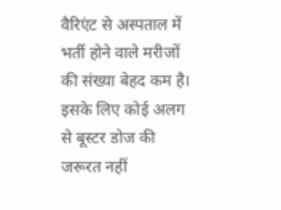वैरिएंट से अस्पताल में भर्ती होने वाले मरीजों की संख्या बेहद कम है। इसके लिए कोई अलग से बूस्टर डोज की जरूरत नहीं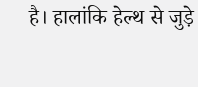है। हालांकि हेल्थ से जुड़े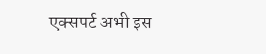एक्सपर्ट अभी इस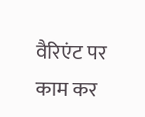वैरिएंट पर काम कर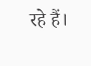रहे हैं।